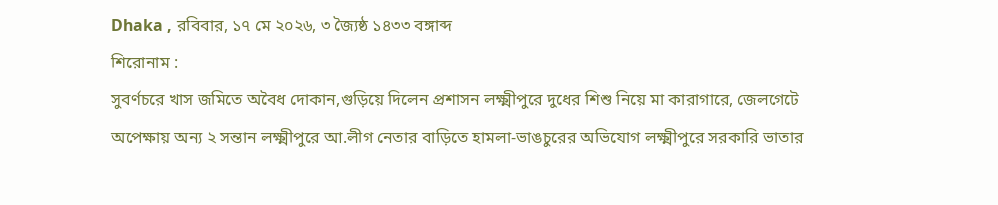Dhaka , রবিবার, ১৭ মে ২০২৬, ৩ জ্যৈষ্ঠ ১৪৩৩ বঙ্গাব্দ
শিরোনাম :
সুবর্ণচরে খাস জমিতে অবৈধ দোকান,গুড়িয়ে দিলেন প্রশাসন লক্ষ্মীপুরে দুধের শিশু নিয়ে মা কারাগারে, জেলগেটে অপেক্ষায় অন্য ২ সন্তান লক্ষ্মীপুরে আ.লীগ নেতার বাড়িতে হামলা-ভাঙচুরের অভিযোগ লক্ষ্মীপুরে সরকারি ভাতার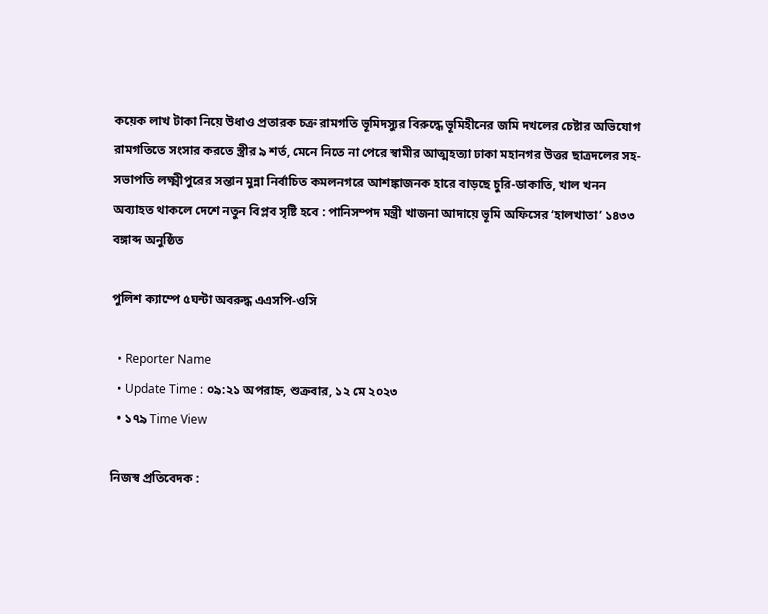কয়েক লাখ টাকা নিয়ে উধাও প্রতারক চক্র রামগতি ভূমিদস্যুর বিরুদ্ধে ভূমিহীনের জমি দখলের চেষ্টার অভিযোগ রামগতিতে সংসার করতে স্ত্রীর ৯ শর্ত, মেনে নিতে না পেরে স্বামীর আত্মহত্যা ঢাকা মহানগর উত্তর ছাত্রদলের সহ-সভাপতি লক্ষ্মীপুরের সন্তান মুন্না নির্বাচিত কমলনগরে আশঙ্কাজনক হারে বাড়ছে চুরি-ডাকাতি, খাল খনন অব্যাহত থাকলে দেশে নতুন বিপ্লব সৃষ্টি হবে : পানিসম্পদ মন্ত্রী খাজনা আদায়ে ভূমি অফিসের ‘হালখাতা’ ১৪৩৩ বঙ্গাব্দ অনুষ্ঠিত

পুলিশ ক্যাম্পে ৫ঘন্টা অবরুদ্ধ এএসপি-ওসি

  • Reporter Name
  • Update Time : ০৯:২১ অপরাহ্ন, শুক্রবার, ১২ মে ২০২৩
  • ১৭৯ Time View

নিজস্ব প্রতিবেদক :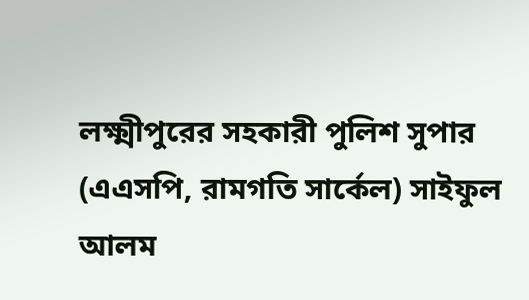লক্ষ্মীপুরের সহকারী পুলিশ সুপার (এএসপি, রামগতি সার্কেল) সাইফুল আলম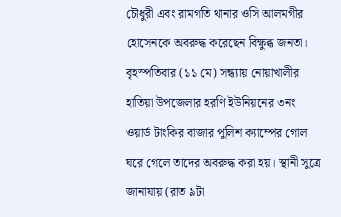চৌধুরী এবং রামগতি থানার ওসি আলমগীর হোসেনকে অবরুদ্ধ করেছেন বিক্ষুব্ধ জনতা। বৃহস্পতিবার (১১ মে) সন্ধ্যায় নোয়াখালীর হাতিয়া উপজেলার হরণি ইউনিয়নের ৩নং ওয়ার্ড টাংকির বাজার পুলিশ ক্যাম্পের গোল ঘরে গেলে তাদের অবরুদ্ধ করা হয়। স্থানী সুত্রে জানাযায় (রাত ৯টা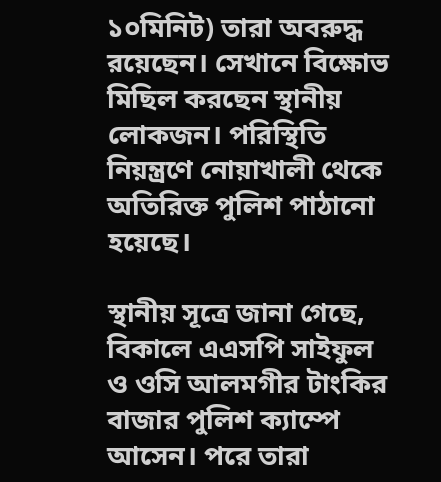১০মিনিট) তারা অবরুদ্ধ রয়েছেন। সেখানে বিক্ষোভ মিছিল করছেন স্থানীয় লোকজন। পরিস্থিতি নিয়ন্ত্রণে নোয়াখালী থেকে অতিরিক্ত পুলিশ পাঠানো হয়েছে।

স্থানীয় সূত্রে জানা গেছে, বিকালে এএসপি সাইফুল ও ওসি আলমগীর টাংকির বাজার পুলিশ ক্যাম্পে আসেন। পরে তারা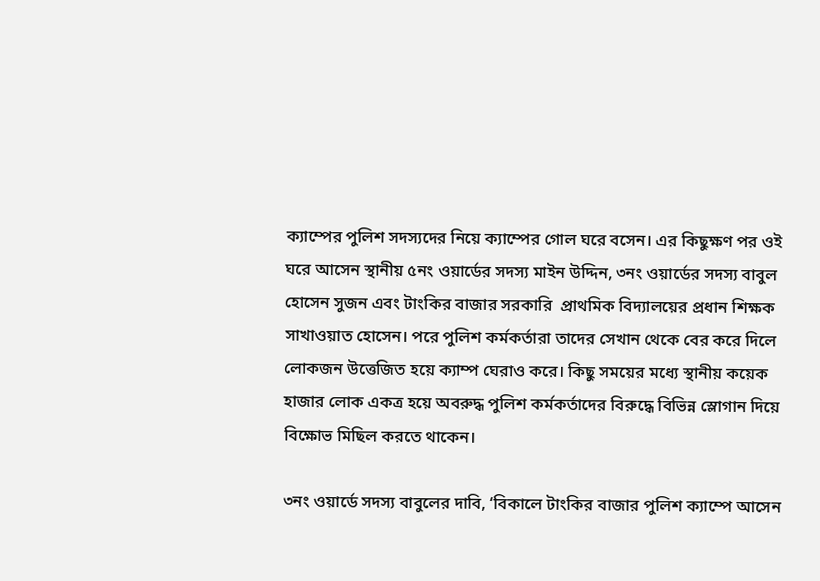ক্যাম্পের পুলিশ সদস্যদের নিয়ে ক্যাম্পের গোল ঘরে বসেন। এর কিছুক্ষণ পর ওই ঘরে আসেন স্থানীয় ৫নং ওয়ার্ডের সদস্য মাইন উদ্দিন, ৩নং ওয়ার্ডের সদস্য বাবুল হোসেন সুজন এবং টাংকির বাজার সরকারি  প্রাথমিক বিদ্যালয়ের প্রধান শিক্ষক সাখাওয়াত হোসেন। পরে পুলিশ কর্মকর্তারা তাদের সেখান থেকে বের করে দিলে লোকজন উত্তেজিত হয়ে ক্যাম্প ঘেরাও করে। কিছু সময়ের মধ্যে স্থানীয় কয়েক হাজার লোক একত্র হয়ে অবরুদ্ধ পুলিশ কর্মকর্তাদের বিরুদ্ধে বিভিন্ন স্লোগান দিয়ে বিক্ষোভ মিছিল করতে থাকেন।

৩নং ওয়ার্ডে সদস্য বাবুলের দাবি, ‘বিকালে টাংকির বাজার পুলিশ ক্যাম্পে আসেন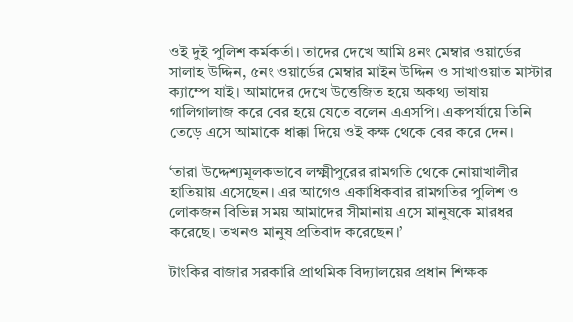ওই দুই পুলিশ কর্মকর্তা। তাদের দেখে আমি ৪নং মেম্বার ওয়ার্ডের সালাহ উদ্দিন, ৫নং ওয়ার্ডের মেম্বার মাইন উদ্দিন ও সাখাওয়াত মাস্টার ক্যাম্পে যাই। আমাদের দেখে উত্তেজিত হয়ে অকথ্য ভাষায় গালিগালাজ করে বের হয়ে যেতে বলেন এএসপি। একপর্যায়ে তিনি তেড়ে এসে আমাকে ধাক্কা দিয়ে ওই কক্ষ থেকে বের করে দেন।

‘তারা উদ্দেশ্যমূলকভাবে লক্ষ্মীপুরের রামগতি থেকে নোয়াখালীর হাতিয়ায় এসেছেন। এর আগেও একাধিকবার রামগতির পুলিশ ও লোকজন বিভিন্ন সময় আমাদের সীমানায় এসে মানুষকে মারধর করেছে। তখনও মানুষ প্রতিবাদ করেছেন।’

টাংকির বাজার সরকারি প্রাথমিক বিদ্যালয়ের প্রধান শিক্ষক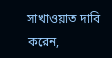সাখাওয়াত দাবি করেন,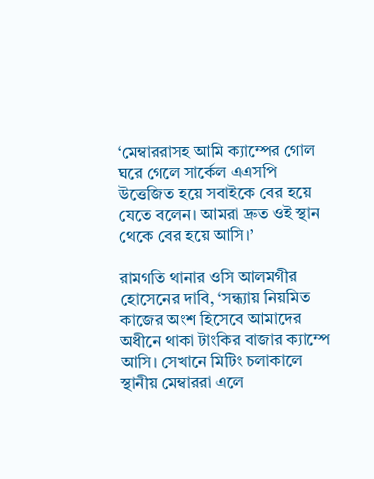‘মেম্বাররাসহ আমি ক্যাম্পের গোল ঘরে গেলে সার্কেল এএসপি উত্তেজিত হয়ে সবাইকে বের হয়ে যেতে বলেন। আমরা দ্রুত ওই স্থান থেকে বের হয়ে আসি।’

রামগতি থানার ওসি আলমগীর হোসেনের দাবি, ‘সন্ধ্যায় নিয়মিত কাজের অংশ হিসেবে আমাদের অধীনে থাকা টাংকির বাজার ক্যাম্পে আসি। সেখানে মিটিং চলাকালে স্থানীয় মেম্বাররা এলে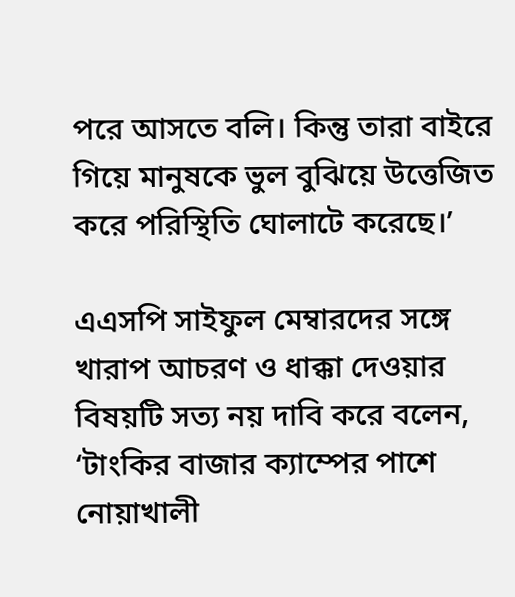পরে আসতে বলি। কিন্তু তারা বাইরে গিয়ে মানুষকে ভুল বুঝিয়ে উত্তেজিত করে পরিস্থিতি ঘোলাটে করেছে।’

এএসপি সাইফুল মেম্বারদের সঙ্গে খারাপ আচরণ ও ধাক্কা দেওয়ার বিষয়টি সত্য নয় দাবি করে বলেন, ‘টাংকির বাজার ক্যাম্পের পাশে নোয়াখালী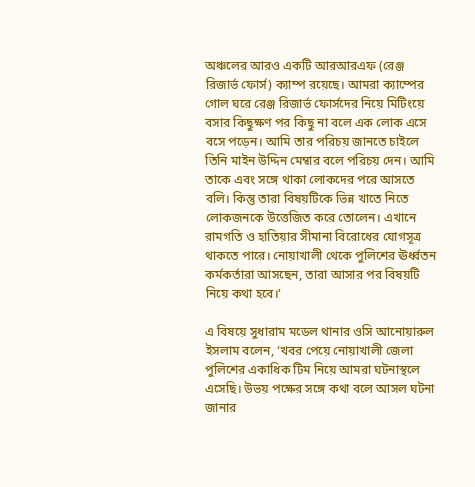অঞ্চলের আরও একটি আরআরএফ (রেঞ্জ রিজার্ভ ফোর্স) ক্যাম্প রয়েছে। আমরা ক্যাম্পের গোল ঘরে রেঞ্জ রিজার্ভ ফোর্সদের নিয়ে মিটিংয়ে বসার কিছুক্ষণ পর কিছু না বলে এক লোক এসে বসে পড়েন। আমি তার পরিচয় জানতে চাইলে তিনি মাইন উদ্দিন মেম্বার বলে পরিচয় দেন। আমি তাকে এবং সঙ্গে থাকা লোকদের পরে আসতে বলি। কিন্তু তারা বিষয়টিকে ভিন্ন খাতে নিতে লোকজনকে উত্তেজিত করে তোলেন। এখানে রামগতি ও হাতিয়ার সীমানা বিরোধের যোগসূত্র থাকতে পারে। নোয়াখালী থেকে পুলিশের ঊর্ধ্বতন কর্মকর্তারা আসছেন, তারা আসার পর বিষয়টি নিয়ে কথা হবে।’

এ বিষয়ে সুধারাম মডেল থানার ওসি আনোয়ারুল ইসলাম বলেন, ‘খবর পেয়ে নোয়াখালী জেলা পুলিশের একাধিক টিম নিয়ে আমরা ঘটনাস্থলে এসেছি। উভয় পক্ষের সঙ্গে কথা বলে আসল ঘটনা জানার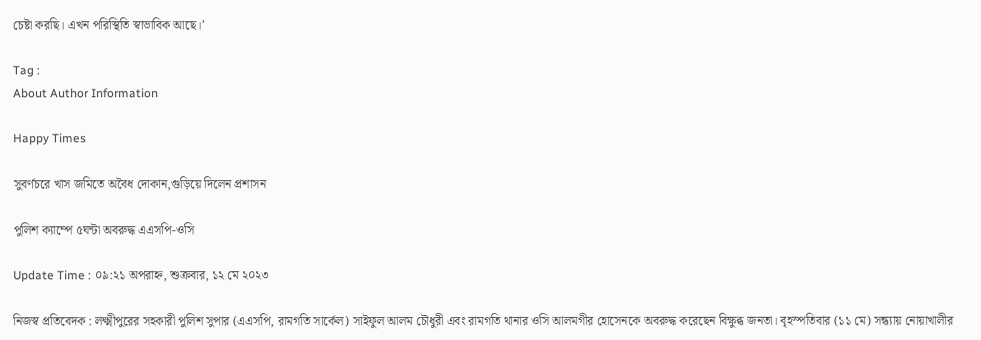চেষ্টা করছি। এখন পরিস্থিতি স্বাভাবিক আছে।’

Tag :
About Author Information

Happy Times

সুবর্ণচরে খাস জমিতে অবৈধ দোকান,গুড়িয়ে দিলেন প্রশাসন

পুলিশ ক্যাম্পে ৫ঘন্টা অবরুদ্ধ এএসপি-ওসি

Update Time : ০৯:২১ অপরাহ্ন, শুক্রবার, ১২ মে ২০২৩

নিজস্ব প্রতিবেদক : লক্ষ্মীপুরের সহকারী পুলিশ সুপার (এএসপি, রামগতি সার্কেল) সাইফুল আলম চৌধুরী এবং রামগতি থানার ওসি আলমগীর হোসেনকে অবরুদ্ধ করেছেন বিক্ষুব্ধ জনতা। বৃহস্পতিবার (১১ মে) সন্ধ্যায় নোয়াখালীর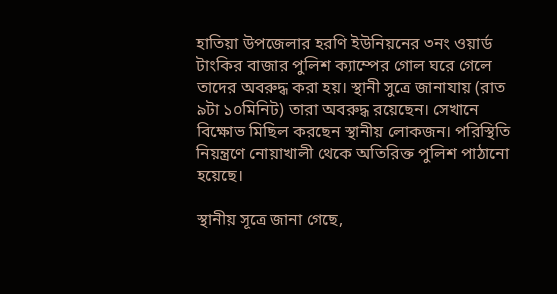হাতিয়া উপজেলার হরণি ইউনিয়নের ৩নং ওয়ার্ড টাংকির বাজার পুলিশ ক্যাম্পের গোল ঘরে গেলে তাদের অবরুদ্ধ করা হয়। স্থানী সুত্রে জানাযায় (রাত ৯টা ১০মিনিট) তারা অবরুদ্ধ রয়েছেন। সেখানে বিক্ষোভ মিছিল করছেন স্থানীয় লোকজন। পরিস্থিতি নিয়ন্ত্রণে নোয়াখালী থেকে অতিরিক্ত পুলিশ পাঠানো হয়েছে।

স্থানীয় সূত্রে জানা গেছে,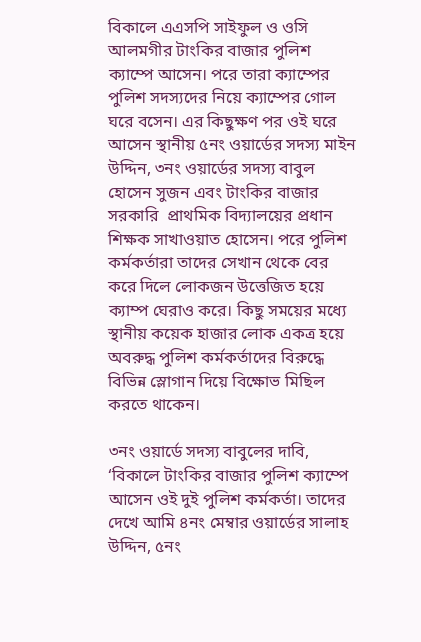বিকালে এএসপি সাইফুল ও ওসি আলমগীর টাংকির বাজার পুলিশ ক্যাম্পে আসেন। পরে তারা ক্যাম্পের পুলিশ সদস্যদের নিয়ে ক্যাম্পের গোল ঘরে বসেন। এর কিছুক্ষণ পর ওই ঘরে আসেন স্থানীয় ৫নং ওয়ার্ডের সদস্য মাইন উদ্দিন, ৩নং ওয়ার্ডের সদস্য বাবুল হোসেন সুজন এবং টাংকির বাজার সরকারি  প্রাথমিক বিদ্যালয়ের প্রধান শিক্ষক সাখাওয়াত হোসেন। পরে পুলিশ কর্মকর্তারা তাদের সেখান থেকে বের করে দিলে লোকজন উত্তেজিত হয়ে ক্যাম্প ঘেরাও করে। কিছু সময়ের মধ্যে স্থানীয় কয়েক হাজার লোক একত্র হয়ে অবরুদ্ধ পুলিশ কর্মকর্তাদের বিরুদ্ধে বিভিন্ন স্লোগান দিয়ে বিক্ষোভ মিছিল করতে থাকেন।

৩নং ওয়ার্ডে সদস্য বাবুলের দাবি, ‘বিকালে টাংকির বাজার পুলিশ ক্যাম্পে আসেন ওই দুই পুলিশ কর্মকর্তা। তাদের দেখে আমি ৪নং মেম্বার ওয়ার্ডের সালাহ উদ্দিন, ৫নং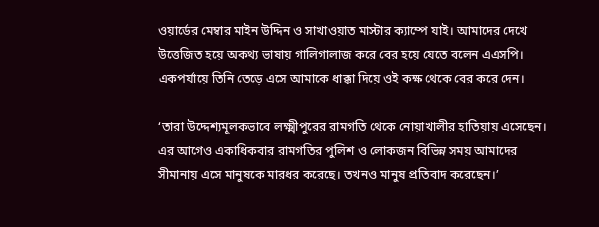ওয়ার্ডের মেম্বার মাইন উদ্দিন ও সাখাওয়াত মাস্টার ক্যাম্পে যাই। আমাদের দেখে উত্তেজিত হয়ে অকথ্য ভাষায় গালিগালাজ করে বের হয়ে যেতে বলেন এএসপি। একপর্যায়ে তিনি তেড়ে এসে আমাকে ধাক্কা দিয়ে ওই কক্ষ থেকে বের করে দেন।

‘তারা উদ্দেশ্যমূলকভাবে লক্ষ্মীপুরের রামগতি থেকে নোয়াখালীর হাতিয়ায় এসেছেন। এর আগেও একাধিকবার রামগতির পুলিশ ও লোকজন বিভিন্ন সময় আমাদের সীমানায় এসে মানুষকে মারধর করেছে। তখনও মানুষ প্রতিবাদ করেছেন।’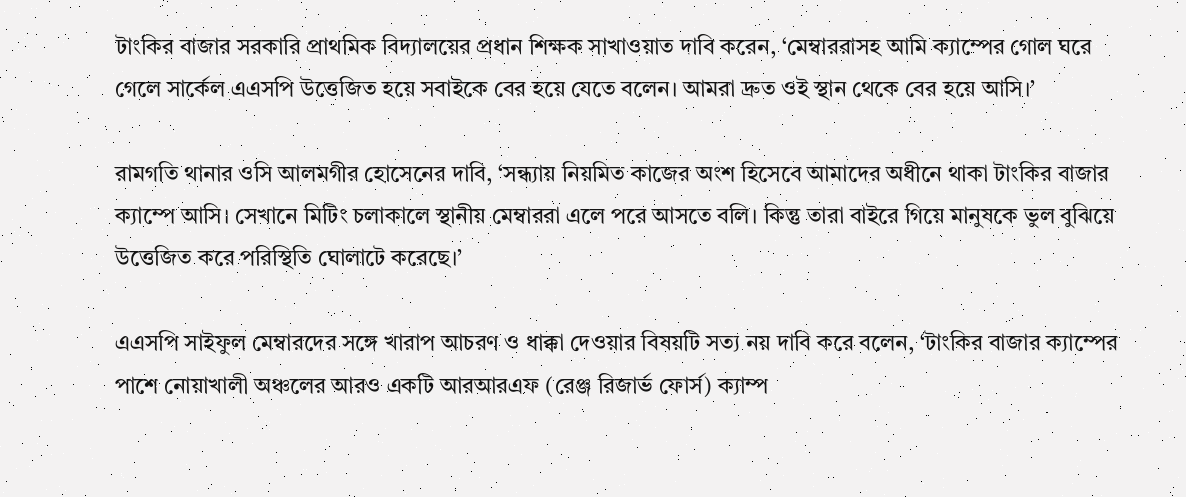টাংকির বাজার সরকারি প্রাথমিক বিদ্যালয়ের প্রধান শিক্ষক সাখাওয়াত দাবি করেন, ‘মেম্বাররাসহ আমি ক্যাম্পের গোল ঘরে গেলে সার্কেল এএসপি উত্তেজিত হয়ে সবাইকে বের হয়ে যেতে বলেন। আমরা দ্রুত ওই স্থান থেকে বের হয়ে আসি।’

রামগতি থানার ওসি আলমগীর হোসেনের দাবি, ‘সন্ধ্যায় নিয়মিত কাজের অংশ হিসেবে আমাদের অধীনে থাকা টাংকির বাজার ক্যাম্পে আসি। সেখানে মিটিং চলাকালে স্থানীয় মেম্বাররা এলে পরে আসতে বলি। কিন্তু তারা বাইরে গিয়ে মানুষকে ভুল বুঝিয়ে উত্তেজিত করে পরিস্থিতি ঘোলাটে করেছে।’

এএসপি সাইফুল মেম্বারদের সঙ্গে খারাপ আচরণ ও ধাক্কা দেওয়ার বিষয়টি সত্য নয় দাবি করে বলেন, ‘টাংকির বাজার ক্যাম্পের পাশে নোয়াখালী অঞ্চলের আরও একটি আরআরএফ (রেঞ্জ রিজার্ভ ফোর্স) ক্যাম্প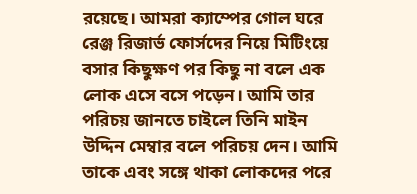রয়েছে। আমরা ক্যাম্পের গোল ঘরে রেঞ্জ রিজার্ভ ফোর্সদের নিয়ে মিটিংয়ে বসার কিছুক্ষণ পর কিছু না বলে এক লোক এসে বসে পড়েন। আমি তার পরিচয় জানতে চাইলে তিনি মাইন উদ্দিন মেম্বার বলে পরিচয় দেন। আমি তাকে এবং সঙ্গে থাকা লোকদের পরে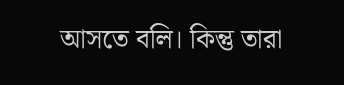আসতে বলি। কিন্তু তারা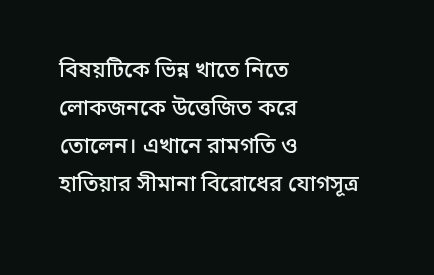বিষয়টিকে ভিন্ন খাতে নিতে লোকজনকে উত্তেজিত করে তোলেন। এখানে রামগতি ও হাতিয়ার সীমানা বিরোধের যোগসূত্র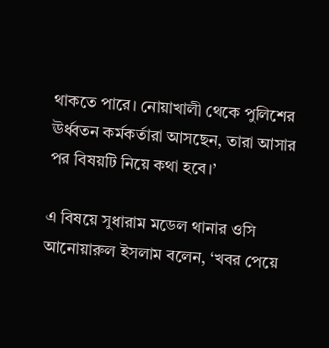থাকতে পারে। নোয়াখালী থেকে পুলিশের ঊর্ধ্বতন কর্মকর্তারা আসছেন, তারা আসার পর বিষয়টি নিয়ে কথা হবে।’

এ বিষয়ে সুধারাম মডেল থানার ওসি আনোয়ারুল ইসলাম বলেন, ‘খবর পেয়ে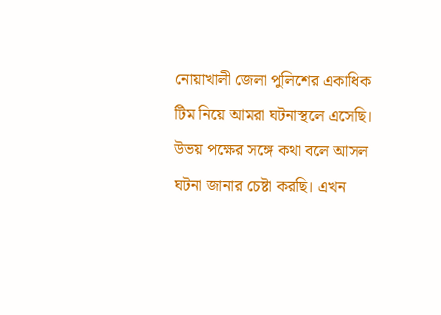নোয়াখালী জেলা পুলিশের একাধিক টিম নিয়ে আমরা ঘটনাস্থলে এসেছি। উভয় পক্ষের সঙ্গে কথা বলে আসল ঘটনা জানার চেষ্টা করছি। এখন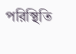পরিস্থিতি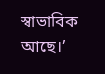স্বাভাবিক আছে।’